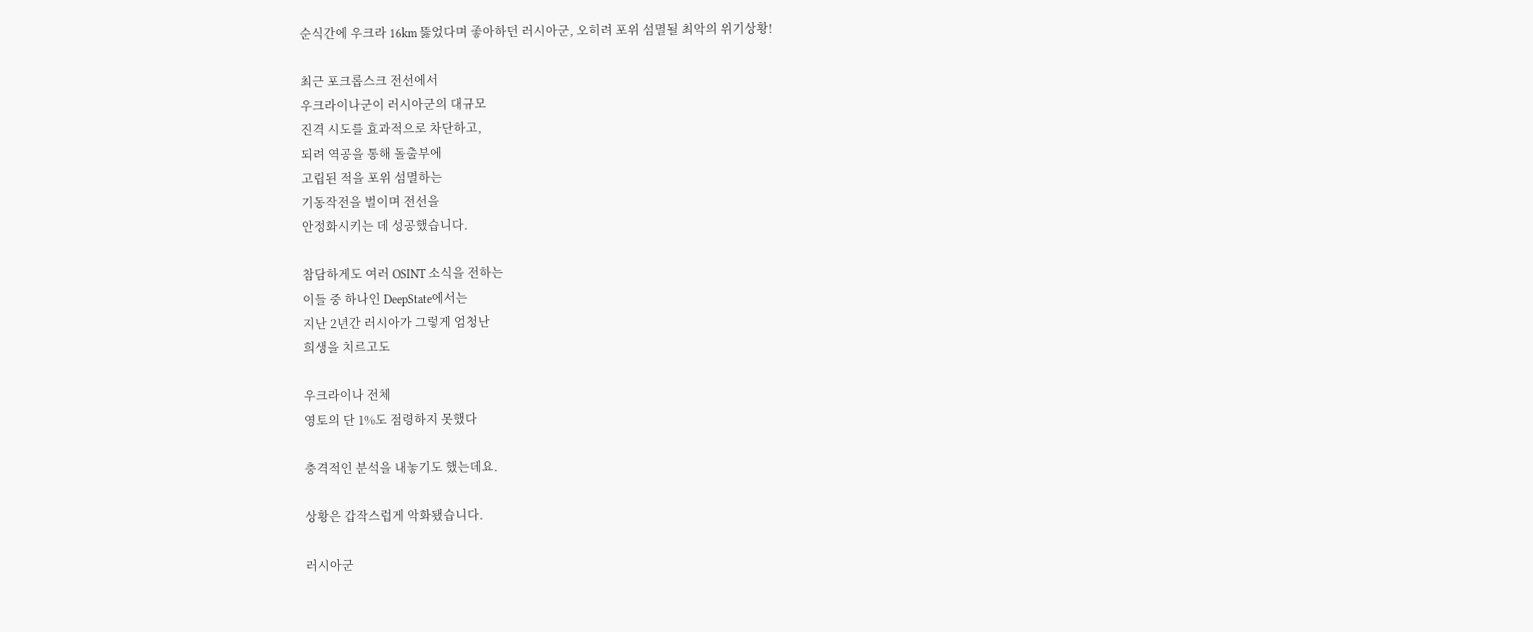순식간에 우크라 16km 뚫었다며 좋아하던 러시아군, 오히려 포위 섬멸될 최악의 위기상황!

최근 포크롭스크 전선에서
우크라이나군이 러시아군의 대규모
진격 시도를 효과적으로 차단하고,
되려 역공을 통해 돌출부에
고립된 적을 포위 섬멸하는
기동작전을 벌이며 전선을
안정화시키는 데 성공했습니다.

참담하게도 여러 OSINT 소식을 전하는
이들 중 하나인 DeepState에서는
지난 2년간 러시아가 그렇게 엄청난
희생을 치르고도

우크라이나 전체
영토의 단 1%도 점령하지 못했다

충격적인 분석을 내놓기도 했는데요.

상황은 갑작스럽게 악화됐습니다.

러시아군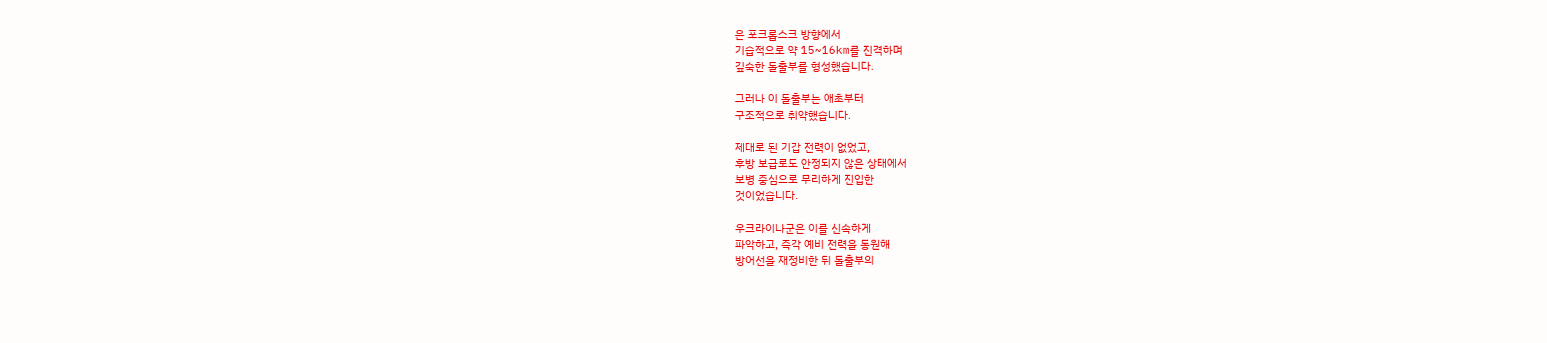은 포크롭스크 방향에서
기습적으로 약 15~16km를 진격하며
깊숙한 돌출부를 형성했습니다.

그러나 이 돌출부는 애초부터
구조적으로 취약했습니다.

제대로 된 기갑 전력이 없었고,
후방 보급로도 안정되지 않은 상태에서
보병 중심으로 무리하게 진입한
것이었습니다.

우크라이나군은 이를 신속하게
파악하고, 즉각 예비 전력을 동원해
방어선을 재정비한 뒤 돌출부의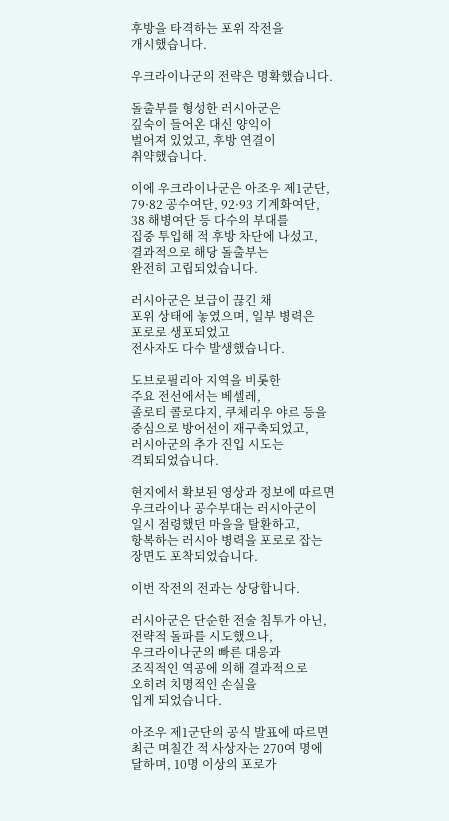후방을 타격하는 포위 작전을
개시했습니다.

우크라이나군의 전략은 명확했습니다.

돌출부를 형성한 러시아군은
깊숙이 들어온 대신 양익이
벌어져 있었고, 후방 연결이
취약했습니다.

이에 우크라이나군은 아조우 제1군단,
79·82 공수여단, 92·93 기계화여단,
38 해병여단 등 다수의 부대를
집중 투입해 적 후방 차단에 나섰고,
결과적으로 해당 돌출부는
완전히 고립되었습니다.

러시아군은 보급이 끊긴 채
포위 상태에 놓였으며, 일부 병력은
포로로 생포되었고
전사자도 다수 발생했습니다.

도브로필리아 지역을 비롯한
주요 전선에서는 베셀레,
졸로티 콜로댜지, 쿠체리우 야르 등을
중심으로 방어선이 재구축되었고,
러시아군의 추가 진입 시도는
격퇴되었습니다.

현지에서 확보된 영상과 정보에 따르면
우크라이나 공수부대는 러시아군이
일시 점령했던 마을을 탈환하고,
항복하는 러시아 병력을 포로로 잡는
장면도 포착되었습니다.

이번 작전의 전과는 상당합니다.

러시아군은 단순한 전술 침투가 아닌,
전략적 돌파를 시도했으나,
우크라이나군의 빠른 대응과
조직적인 역공에 의해 결과적으로
오히려 치명적인 손실을
입게 되었습니다.

아조우 제1군단의 공식 발표에 따르면
최근 며칠간 적 사상자는 270여 명에
달하며, 10명 이상의 포로가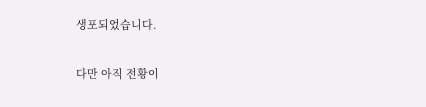생포되었습니다.

다만 아직 전황이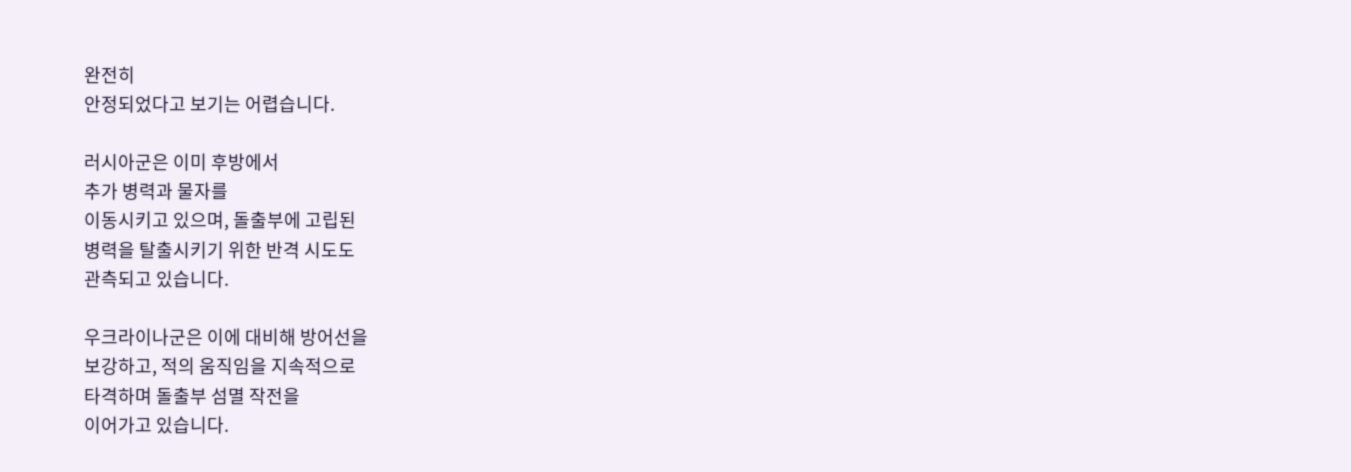완전히
안정되었다고 보기는 어렵습니다.

러시아군은 이미 후방에서
추가 병력과 물자를
이동시키고 있으며, 돌출부에 고립된
병력을 탈출시키기 위한 반격 시도도
관측되고 있습니다.

우크라이나군은 이에 대비해 방어선을
보강하고, 적의 움직임을 지속적으로
타격하며 돌출부 섬멸 작전을
이어가고 있습니다.